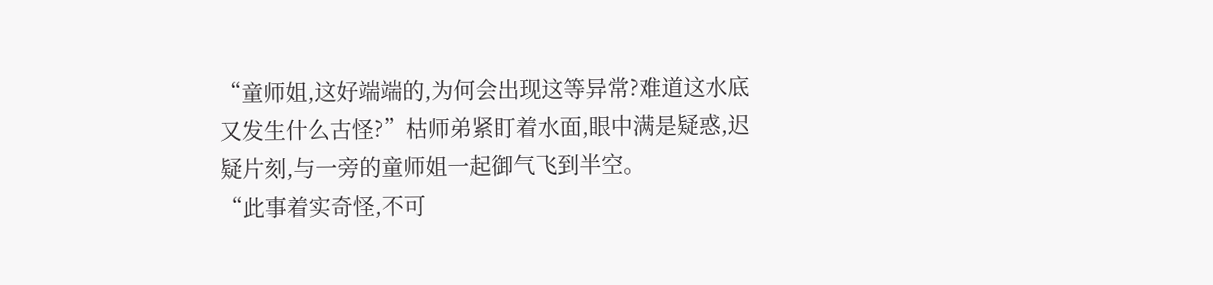“童师姐,这好端端的,为何会出现这等异常?难道这水底又发生什么古怪?”枯师弟紧盯着水面,眼中满是疑惑,迟疑片刻,与一旁的童师姐一起御气飞到半空。
“此事着实奇怪,不可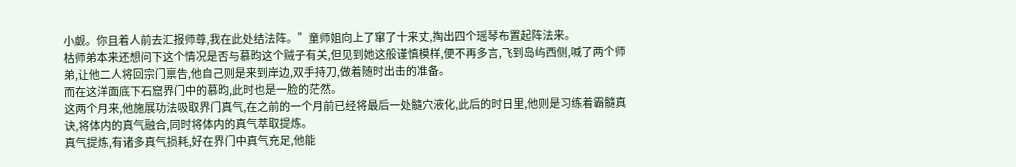小觑。你且着人前去汇报师尊,我在此处结法阵。”童师姐向上了窜了十来丈,掏出四个瑶琴布置起阵法来。
枯师弟本来还想问下这个情况是否与慕昀这个贼子有关,但见到她这般谨慎模样,便不再多言,飞到岛屿西侧,喊了两个师弟,让他二人将回宗门禀告,他自己则是来到岸边,双手持刀,做着随时出击的准备。
而在这洋面底下石窟界门中的慕昀,此时也是一脸的茫然。
这两个月来,他施展功法吸取界门真气,在之前的一个月前已经将最后一处髓穴液化,此后的时日里,他则是习练着霸髓真诀,将体内的真气融合,同时将体内的真气萃取提炼。
真气提炼,有诸多真气损耗,好在界门中真气充足,他能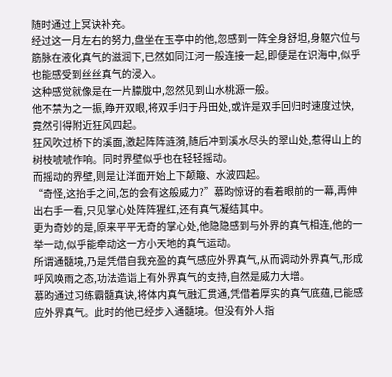随时通过上冥诀补充。
经过这一月左右的努力,盘坐在玉亭中的他,忽感到一阵全身舒坦,身躯穴位与筋脉在液化真气的滋润下,已然如同江河一般连接一起,即便是在识海中,似乎也能感受到丝丝真气的浸入。
这种感觉就像是在一片朦胧中,忽然见到山水桃源一般。
他不禁为之一振,睁开双眼,将双手归于丹田处,或许是双手回归时速度过快,竟然引得附近狂风四起。
狂风吹过桥下的溪面,激起阵阵涟漪,随后冲到溪水尽头的翠山处,惹得山上的树枝唬唬作响。同时界壁似乎也在轻轻摇动。
而摇动的界壁,则是让洋面开始上下颠簸、水波四起。
“奇怪,这抬手之间,怎的会有这般威力?”慕昀惊讶的看着眼前的一幕,再伸出右手一看,只见掌心处阵阵猩红,还有真气凝结其中。
更为奇妙的是,原来平平无奇的掌心处,他隐隐感到与外界的真气相连,他的一举一动,似乎能牵动这一方小天地的真气运动。
所谓通髓境,乃是凭借自我充盈的真气感应外界真气,从而调动外界真气,形成呼风唤雨之态,功法造诣上有外界真气的支持,自然是威力大增。
慕昀通过习练霸髓真诀,将体内真气融汇贯通,凭借着厚实的真气底蕴,已能感应外界真气。此时的他已经步入通髓境。但没有外人指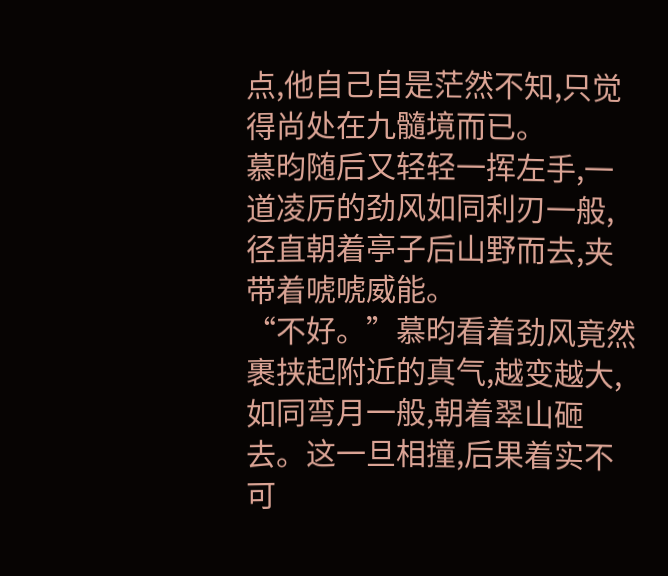点,他自己自是茫然不知,只觉得尚处在九髓境而已。
慕昀随后又轻轻一挥左手,一道凌厉的劲风如同利刃一般,径直朝着亭子后山野而去,夹带着唬唬威能。
“不好。”慕昀看着劲风竟然裹挟起附近的真气,越变越大,如同弯月一般,朝着翠山砸去。这一旦相撞,后果着实不可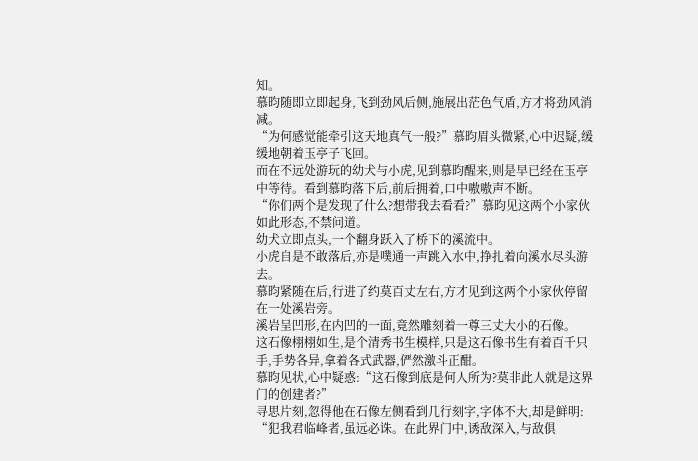知。
慕昀随即立即起身,飞到劲风后侧,施展出茫色气盾,方才将劲风消减。
“为何感觉能牵引这天地真气一般?”慕昀眉头微紧,心中迟疑,缓缓地朝着玉亭子飞回。
而在不远处游玩的幼犬与小虎,见到慕昀醒来,则是早已经在玉亭中等待。看到慕昀落下后,前后拥着,口中嗷嗷声不断。
“你们两个是发现了什么?想带我去看看?”慕昀见这两个小家伙如此形态,不禁问道。
幼犬立即点头,一个翻身跃入了桥下的溪流中。
小虎自是不敢落后,亦是噗通一声跳入水中,挣扎着向溪水尽头游去。
慕昀紧随在后,行进了约莫百丈左右,方才见到这两个小家伙停留在一处溪岩旁。
溪岩呈凹形,在内凹的一面,竟然雕刻着一尊三丈大小的石像。
这石像栩栩如生,是个清秀书生模样,只是这石像书生有着百千只手,手势各异,拿着各式武器,俨然激斗正酣。
慕昀见状,心中疑惑:“这石像到底是何人所为?莫非此人就是这界门的创建者?”
寻思片刻,忽得他在石像左侧看到几行刻字,字体不大,却是鲜明:
“犯我君临峰者,虽远必诛。在此界门中,诱敌深入,与敌俱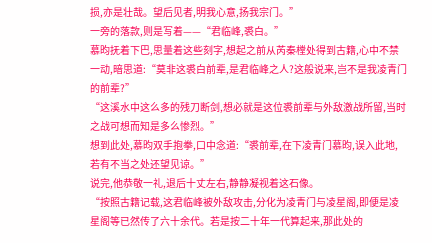损,亦是壮哉。望后见者,明我心意,扬我宗门。”
一旁的落款,则是写着——“君临峰,裘白。”
慕昀抚着下巴,思量着这些刻字,想起之前从芮秦樘处得到古籍,心中不禁一动,暗思道:“莫非这裘白前辈,是君临峰之人?这般说来,岂不是我凌青门的前辈?”
“这溪水中这么多的残刀断剑,想必就是这位裘前辈与外敌激战所留,当时之战可想而知是多么惨烈。”
想到此处,慕昀双手抱拳,口中念道:“裘前辈,在下凌青门慕昀,误入此地,若有不当之处还望见谅。”
说完,他恭敬一礼,退后十丈左右,静静凝视着这石像。
“按照古籍记载,这君临峰被外敌攻击,分化为凌青门与凌星阁,即便是凌星阁等已然传了六十余代。若是按二十年一代算起来,那此处的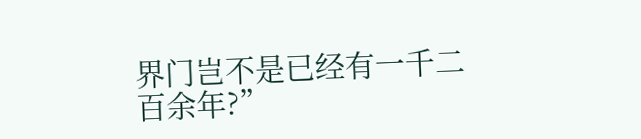界门岂不是已经有一千二百余年?”